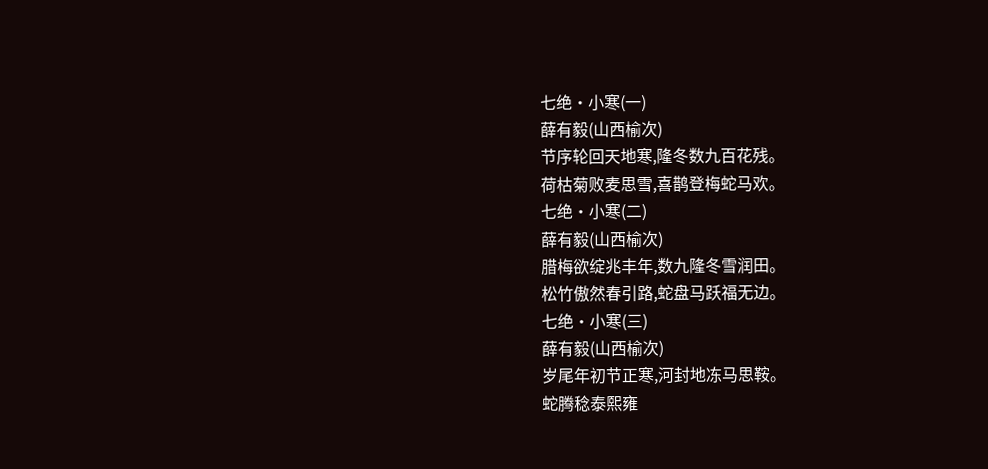七绝·小寒(一)
薛有毅(山西榆次)
节序轮回天地寒,隆冬数九百花残。
荷枯菊败麦思雪,喜鹊登梅蛇马欢。
七绝·小寒(二)
薛有毅(山西榆次)
腊梅欲绽兆丰年,数九隆冬雪润田。
松竹傲然春引路,蛇盘马跃福无边。
七绝·小寒(三)
薛有毅(山西榆次)
岁尾年初节正寒,河封地冻马思鞍。
蛇腾稔泰熙雍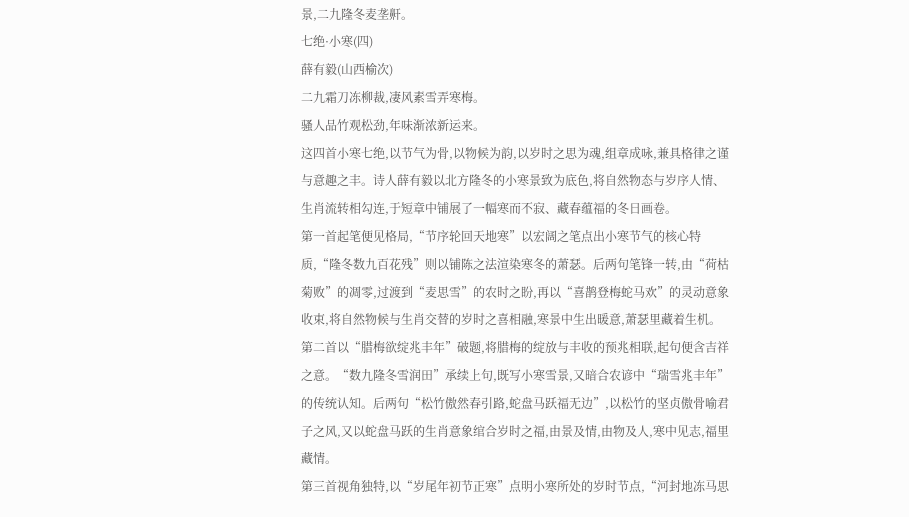景,二九隆冬麦垄鼾。
七绝·小寒(四)
薛有毅(山西榆次)
二九霜刀冻柳裁,凄风素雪弄寒梅。
骚人品竹观松劲,年味渐浓新运来。
这四首小寒七绝,以节气为骨,以物候为韵,以岁时之思为魂,组章成咏,兼具格律之谨与意趣之丰。诗人薛有毅以北方隆冬的小寒景致为底色,将自然物态与岁序人情、生肖流转相勾连,于短章中铺展了一幅寒而不寂、藏春蕴福的冬日画卷。
第一首起笔便见格局,“节序轮回天地寒”以宏阔之笔点出小寒节气的核心特质,“隆冬数九百花残”则以铺陈之法渲染寒冬的萧瑟。后两句笔锋一转,由“荷枯菊败”的凋零,过渡到“麦思雪”的农时之盼,再以“喜鹊登梅蛇马欢”的灵动意象收束,将自然物候与生肖交替的岁时之喜相融,寒景中生出暖意,萧瑟里藏着生机。
第二首以“腊梅欲绽兆丰年”破题,将腊梅的绽放与丰收的预兆相联,起句便含吉祥之意。“数九隆冬雪润田”承续上句,既写小寒雪景,又暗合农谚中“瑞雪兆丰年”的传统认知。后两句“松竹傲然春引路,蛇盘马跃福无边”,以松竹的坚贞傲骨喻君子之风,又以蛇盘马跃的生肖意象绾合岁时之福,由景及情,由物及人,寒中见志,福里藏情。
第三首视角独特,以“岁尾年初节正寒”点明小寒所处的岁时节点,“河封地冻马思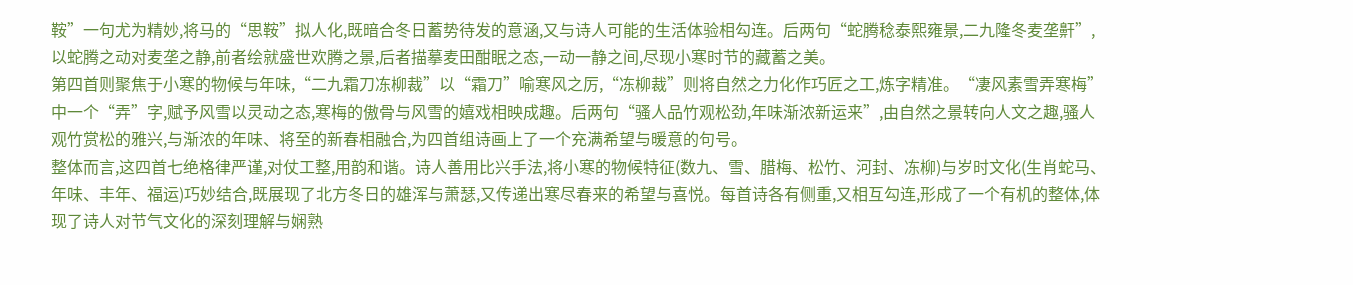鞍”一句尤为精妙,将马的“思鞍”拟人化,既暗合冬日蓄势待发的意涵,又与诗人可能的生活体验相勾连。后两句“蛇腾稔泰熙雍景,二九隆冬麦垄鼾”,以蛇腾之动对麦垄之静,前者绘就盛世欢腾之景,后者描摹麦田酣眠之态,一动一静之间,尽现小寒时节的藏蓄之美。
第四首则聚焦于小寒的物候与年味,“二九霜刀冻柳裁”以“霜刀”喻寒风之厉,“冻柳裁”则将自然之力化作巧匠之工,炼字精准。“凄风素雪弄寒梅”中一个“弄”字,赋予风雪以灵动之态,寒梅的傲骨与风雪的嬉戏相映成趣。后两句“骚人品竹观松劲,年味渐浓新运来”,由自然之景转向人文之趣,骚人观竹赏松的雅兴,与渐浓的年味、将至的新春相融合,为四首组诗画上了一个充满希望与暖意的句号。
整体而言,这四首七绝格律严谨,对仗工整,用韵和谐。诗人善用比兴手法,将小寒的物候特征(数九、雪、腊梅、松竹、河封、冻柳)与岁时文化(生肖蛇马、年味、丰年、福运)巧妙结合,既展现了北方冬日的雄浑与萧瑟,又传递出寒尽春来的希望与喜悦。每首诗各有侧重,又相互勾连,形成了一个有机的整体,体现了诗人对节气文化的深刻理解与娴熟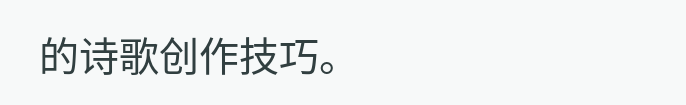的诗歌创作技巧。